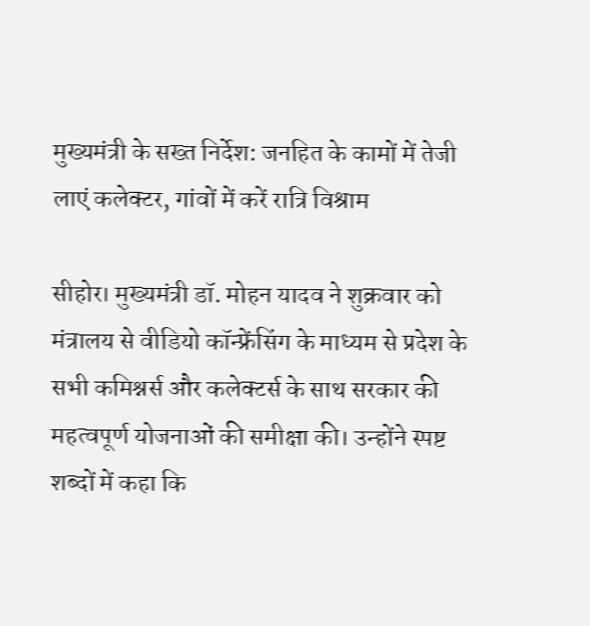मुख्यमंत्री के सख्त निर्देश: जनहित के कामों में तेजी लाएं कलेक्टर, गांवों में करें रात्रि विश्राम

सीहोर। मुख्यमंत्री डॉ. मोहन यादव ने शुक्रवार को मंत्रालय से वीडियो कॉन्फ्रेंसिंग के माध्यम से प्रदेश के सभी कमिश्नर्स और कलेक्टर्स के साथ सरकार की महत्वपूर्ण योजनाओं की समीक्षा की। उन्होंने स्पष्ट शब्दों में कहा कि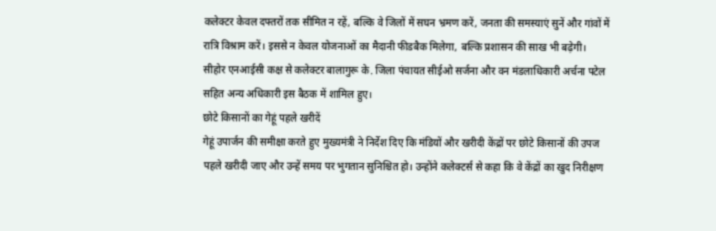कलेक्टर केवल दफ्तरों तक सीमित न रहें, बल्कि वे जिलों में सघन भ्रमण करें, जनता की समस्याएं सुनें और गांवों में रात्रि विश्राम करें। इससे न केवल योजनाओं का मैदानी फीडबैक मिलेगा, बल्कि प्रशासन की साख भी बढ़ेगी।
सीहोर एनआईसी कक्ष से कलेक्टर बालागुरू के. जिला पंचायत सीईओ सर्जना और वन मंडलाधिकारी अर्चना पटेल सहित अन्य अधिकारी इस बैठक में शामिल हुए।
छोटे किसानों का गेहूं पहले खरीदें
गेहूं उपार्जन की समीक्षा करते हुए मुख्यमंत्री ने निर्देश दिए कि मंडियों और खरीदी केंद्रों पर छोटे किसानों की उपज पहले खरीदी जाए और उन्हें समय पर भुगतान सुनिश्चित हो। उन्होंने कलेक्टर्स से कहा कि वे केंद्रों का खुद निरीक्षण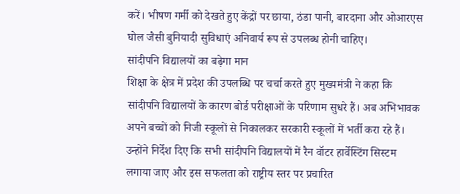करें। भीषण गर्मी को देखते हुए केंद्रों पर छाया, ठंडा पानी, बारदाना और ओआरएस घोल जैसी बुनियादी सुविधाएं अनिवार्य रूप से उपलब्ध होनी चाहिए।
सांदीपनि विद्यालयों का बढ़ेगा मान
शिक्षा के क्षेत्र में प्रदेश की उपलब्धि पर चर्चा करते हुए मुख्यमंत्री ने कहा कि सांदीपनि विद्यालयों के कारण बोर्ड परीक्षाओं के परिणाम सुधरे हैं। अब अभिभावक अपने बच्चों को निजी स्कूलों से निकालकर सरकारी स्कूलों में भर्ती करा रहे हैं। उन्होंने निर्देश दिए कि सभी सांदीपनि विद्यालयों में रैन वॉटर हार्वेस्टिंग सिस्टम लगाया जाए और इस सफलता को राष्ट्रीय स्तर पर प्रचारित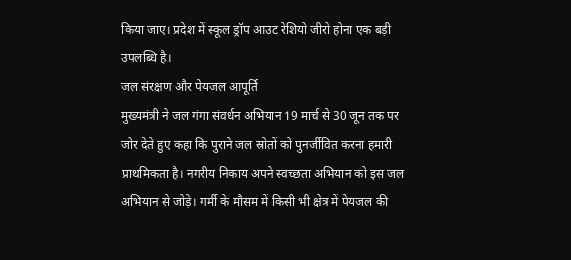किया जाए। प्रदेश में स्कूल ड्रॉप आउट रेशियो जीरो होना एक बड़ी उपलब्धि है।
जल संरक्षण और पेयजल आपूर्ति
मुख्यमंत्री ने जल गंगा संवर्धन अभियान 19 मार्च से 30 जून तक पर जोर देते हुए कहा कि पुराने जल स्रोतों को पुनर्जीवित करना हमारी प्राथमिकता है। नगरीय निकाय अपने स्वच्छता अभियान को इस जल अभियान से जोड़े। गर्मी के मौसम में किसी भी क्षेत्र में पेयजल की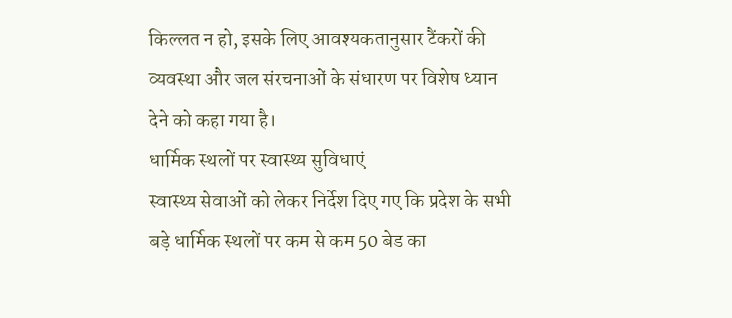किल्लत न हो, इसके लिए आवश्यकतानुसार टैंकरों की व्यवस्था और जल संरचनाओं के संधारण पर विशेष ध्यान देने को कहा गया है।
धार्मिक स्थलों पर स्वास्थ्य सुविधाएं
स्वास्थ्य सेवाओं को लेकर निर्देश दिए गए कि प्रदेश के सभी बड़े धार्मिक स्थलों पर कम से कम 50 बेड का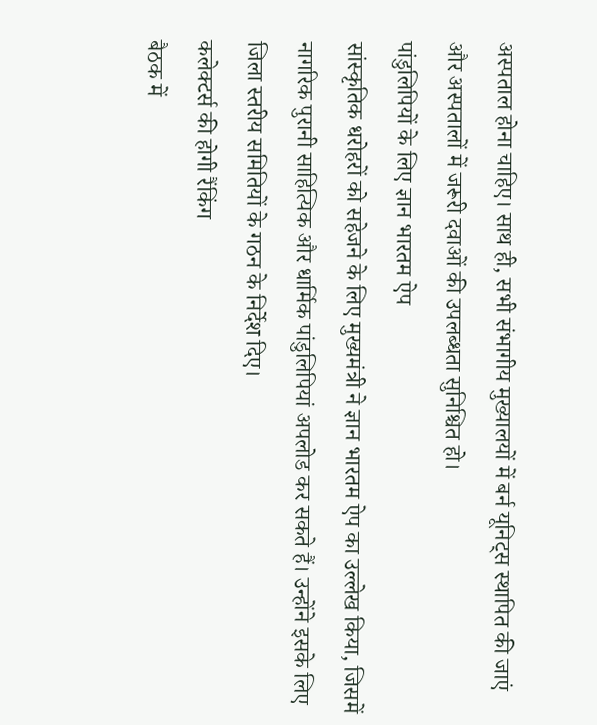अस्पताल होना चाहिए। साथ ही, सभी संभागीय मुख्यालयों में बर्न यूनिट्स स्थापित की जाएं और अस्पतालों में जरूरी दवाओं की उपलब्धता सुनिश्चित हो।
पांडुलिपियों के लिए ज्ञान भारतम ऐप
सांस्कृतिक धरोहरों को सहेजने के लिए मुख्यमंत्री ने ज्ञान भारतम ऐप का उल्लेख किया, जिसमें नागरिक पुरानी साहित्यिक और धार्मिक पांडुलिपियां अपलोड कर सकते हैं। उन्होंने इसके लिए जिला स्तरीय समितियों के गठन के निर्देश दिए।
कलेक्टर्स की होगी रैंकिंग
बैठक में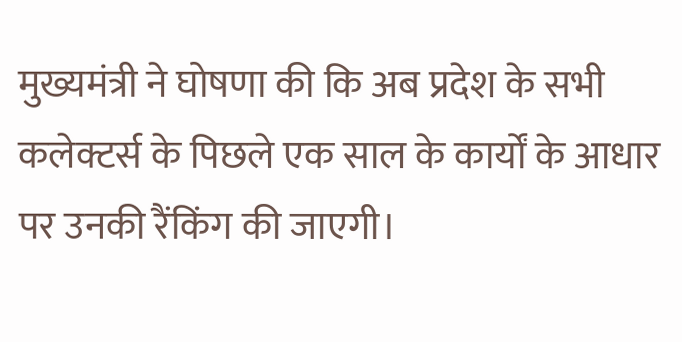मुख्यमंत्री ने घोषणा की कि अब प्रदेश के सभी कलेक्टर्स के पिछले एक साल के कार्यों के आधार पर उनकी रैंकिंग की जाएगी।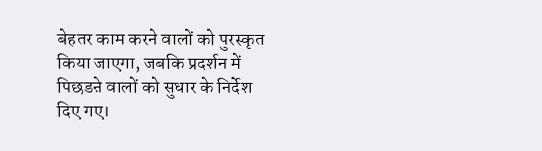बेहतर काम करने वालों को पुरस्कृत किया जाएगा, जबकि प्रदर्शन में पिछडऩे वालों को सुधार के निर्देश दिए गए।